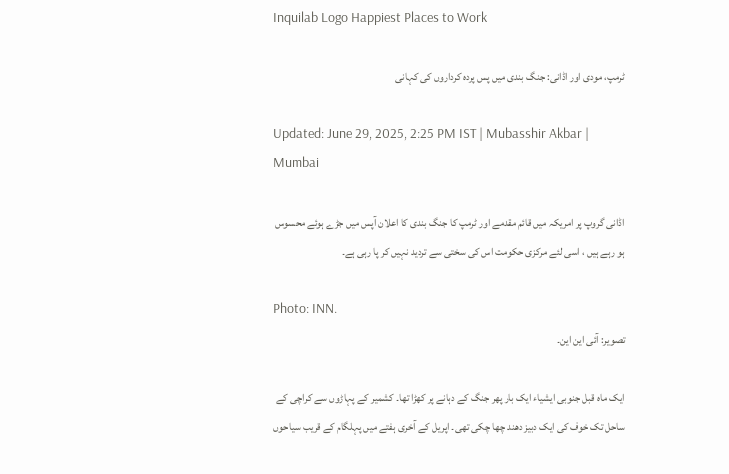Inquilab Logo Happiest Places to Work

ٹرمپ، مودی اور اڈانی: جنگ بندی میں پس پردہ کرداروں کی کہانی

Updated: June 29, 2025, 2:25 PM IST | Mubasshir Akbar | Mumbai

اڈانی گروپ پر امریکہ میں قائم مقدمے اور ٹرمپ کا جنگ بندی کا اعلان آپس میں جڑے ہوئے محسوس ہو رہے ہیں ، اسی لئے مرکزی حکومت اس کی سختی سے تردید نہیں کر پا رہی ہے۔

Photo: INN.
تصویر: آئی این این۔

ایک ماہ قبل جنوبی ایشیاء ایک بار پھر جنگ کے دہانے پر کھڑا تھا۔ کشمیر کے پہاڑوں سے کراچی کے ساحل تک خوف کی ایک دبیز دھند چھا چکی تھی۔ اپریل کے آخری ہفتے میں پہلگام کے قریب سیاحوں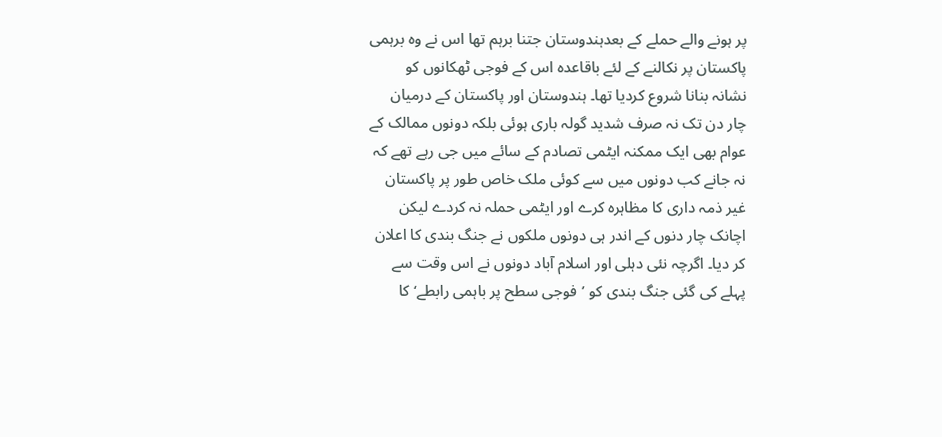پر ہونے والے حملے کے بعدہندوستان جتنا برہم تھا اس نے وہ برہمی پاکستان پر نکالنے کے لئے باقاعدہ اس کے فوجی ٹھکانوں کو نشانہ بنانا شروع کردیا تھا۔ ہندوستان اور پاکستان کے درمیان چار دن تک نہ صرف شدید گولہ باری ہوئی بلکہ دونوں ممالک کے عوام بھی ایک ممکنہ ایٹمی تصادم کے سائے میں جی رہے تھے کہ نہ جانے کب دونوں میں سے کوئی ملک خاص طور پر پاکستان غیر ذمہ داری کا مظاہرہ کرے اور ایٹمی حملہ نہ کردے لیکن اچانک چار دنوں کے اندر ہی دونوں ملکوں نے جنگ بندی کا اعلان کر دیا۔ اگرچہ نئی دہلی اور اسلام آباد دونوں نے اس وقت سے پہلے کی گئی جنگ بندی کو ’فوجی سطح پر باہمی رابطے‘ کا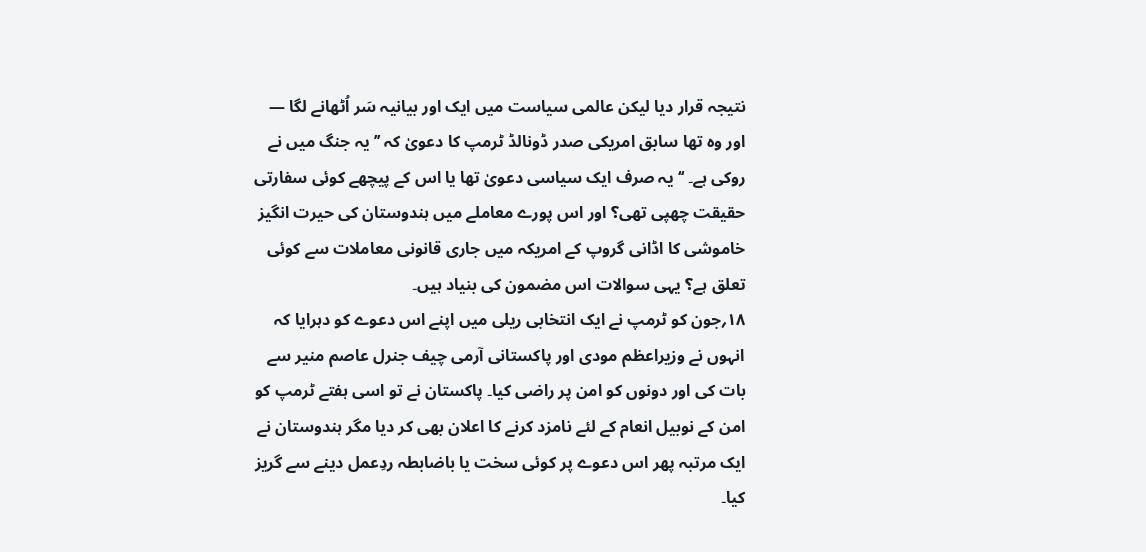نتیجہ قرار دیا لیکن عالمی سیاست میں ایک اور بیانیہ سَر اُٹھانے لگا — اور وہ تھا سابق امریکی صدر ڈونالڈ ٹرمپ کا دعویٰ کہ ’’یہ جنگ میں نے روکی ہے۔ ‘‘یہ صرف ایک سیاسی دعویٰ تھا یا اس کے پیچھے کوئی سفارتی حقیقت چھپی تھی؟ اور اس پورے معاملے میں ہندوستان کی حیرت انگیز خاموشی کا اڈانی گروپ کے امریکہ میں جاری قانونی معاملات سے کوئی تعلق ہے؟ یہی سوالات اس مضمون کی بنیاد ہیں۔
۱۸؍جون کو ٹرمپ نے ایک انتخابی ریلی میں اپنے اس دعوے کو دہرایا کہ انہوں نے وزیراعظم مودی اور پاکستانی آرمی چیف جنرل عاصم منیر سے بات کی اور دونوں کو امن پر راضی کیا۔ پاکستان نے تو اسی ہفتے ٹرمپ کو امن کے نوبیل انعام کے لئے نامزد کرنے کا اعلان بھی کر دیا مگر ہندوستان نے ایک مرتبہ پھر اس دعوے پر کوئی سخت یا باضابطہ ردِعمل دینے سے گریز کیا۔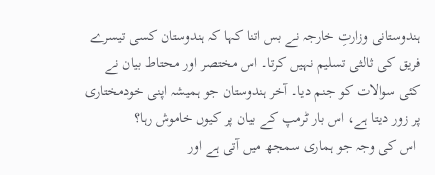ہندوستانی وزارتِ خارجہ نے بس اتنا کہا کہ ہندوستان کسی تیسرے فریق کی ثالثی تسلیم نہیں کرتا۔ اس مختصر اور محتاط بیان نے کئی سوالات کو جنم دیا۔ آخر ہندوستان جو ہمیشہ اپنی خودمختاری پر زور دیتا ہے، اس بار ٹرمپ کے بیان پر کیوں خاموش رہا؟
 اس کی وجہ جو ہماری سمجھ میں آتی ہے اور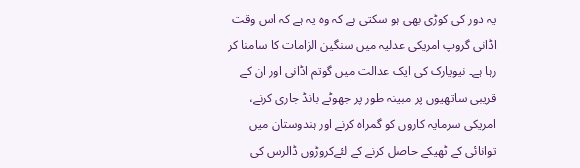یہ دور کی کوڑی بھی ہو سکتی ہے کہ وہ یہ ہے کہ اس وقت اڈانی گروپ امریکی عدلیہ میں سنگین الزامات کا سامنا کر رہا ہے۔ نیویارک کی ایک عدالت میں گوتم اڈانی اور ان کے قریبی ساتھیوں پر مبینہ طور پر جھوٹے بانڈ جاری کرنے، امریکی سرمایہ کاروں کو گمراہ کرنے اور ہندوستان میں توانائی کے ٹھیکے حاصل کرنے کے لئےکروڑوں ڈالرس کی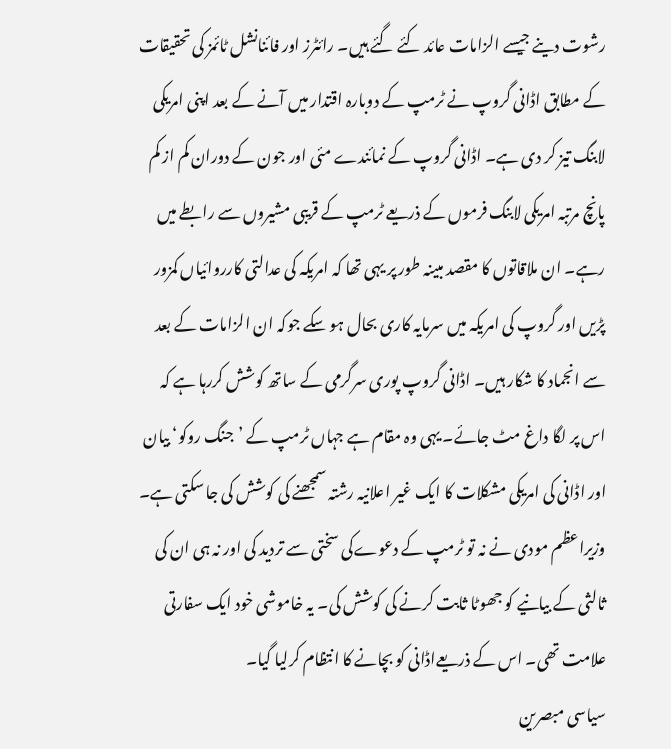رشوت دینے جیسے الزامات عائد کئے گئے ہیں۔ رائٹرز اور فائنانشل ٹائمز کی تحقیقات کے مطابق اڈانی گروپ نے ٹرمپ کے دوبارہ اقتدار میں آنے کے بعد اپنی امریکی لابنگ تیز کر دی ہے۔ اڈانی گروپ کے نمائندے مئی اور جون کے دوران کم از کم پانچ مرتبہ امریکی لابنگ فرموں کے ذریعے ٹرمپ کے قریبی مشیروں سے رابطے میں رہے۔ ان ملاقاتوں کا مقصد مبینہ طور پر یہی تھا کہ امریکہ کی عدالتی کارروائیاں کمزور پڑیں اور گروپ کی امریکہ میں سرمایہ کاری بحال ہو سکے جوکہ ان الزامات کے بعد سے انجماد کا شکار ہیں۔ اڈانی گروپ پوری سرگرمی کے ساتھ کوشش کررہا ہے کہ اس پر لگا داغ مٹ جائے۔ یہی وہ مقام ہے جہاں ٹرمپ کے ’جنگ روکو‘ بیان اور اڈانی کی امریکی مشکلات کا ایک غیر اعلانیہ رشتہ سمجھنے کی کوشش کی جا سکتی ہے۔ وزیراعظم مودی نے نہ تو ٹرمپ کے دعوےکی سختی سے تردید کی اور نہ ہی ان کی ثالثی کے بیانیے کو جھوٹا ثابت کرنے کی کوشش کی۔ یہ خاموشی خود ایک سفارتی علامت تھی۔ اس کے ذریعےاڈانی کو بچانے کا انتظام کرلیا گیا۔
سیاسی مبصرین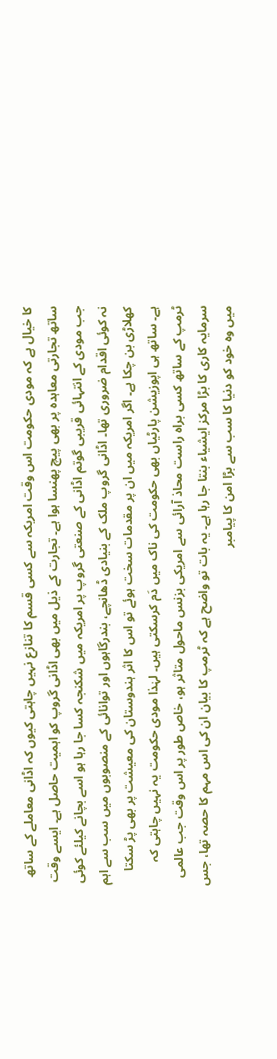کا خیال ہے کہ مودی حکومت اس وقت امریکہ سے کسی قسم کا تنازع نہیں چاہتی کیوں کہ اڈانی معاملے کے ساتھ ساتھ تجارتی معاہدہ پر بھی پیچ پھنسا ہوا ہے۔ تجارت کے ذیل میں بھی اڈانی گروپ کو اہمیت حاصل ہے۔ ایسے وقت جب مودی کے انتہائی قریبی گوتم اڈانی کے صنعتی گروپ پر امریکہ میں شکنجہ کسا جا رہا ہو اسے بچانے کیلئے کوئی نہ کوئی اقدام ضروری تھا۔ اڈانی گروپ ملک کے بنیادی ڈھانچے، بندرگاہوں اور توانائی کے منصوبوں میں سب سے اہم کھلاڑی بن چکا ہے۔ اگر امریکہ میں ان پر مقدمات سخت ہوئے تو اس کا اثر ہندوستان کی معیشت پر بھی پڑ سکتا ہے۔ ساتھ ہی اپوزیشن پارٹیاں بھی حکومت کی ناک میں دَم کرسکتی ہیں۔ لہٰذا مودی حکومت یہ نہیں چاہتی کہ ٹرمپ کے ساتھ کسی براہ راست محاذ آرائی سے امریکی بزنس ماحول متاثر ہو، خاص طور پر اس وقت جب عالمی سرمایہ کاری کا بڑا مرکز ایشیاء بنتا جا رہا ہے۔ یہ بات تو واضح ہے کہ ٹرمپ کا بیان ان کی اس مہم کا حصہ تھا، جس میں وہ خود کو دنیا کا سب سے بڑا امن کا پیامبر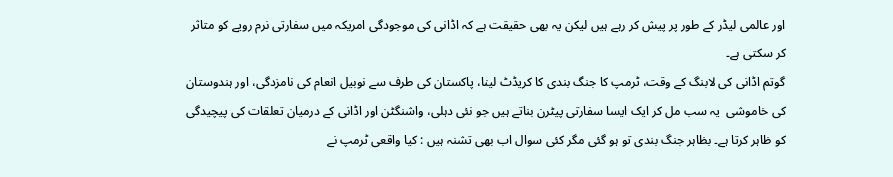اور عالمی لیڈر کے طور پر پیش کر رہے ہیں لیکن یہ بھی حقیقت ہے کہ اڈانی کی موجودگی امریکہ میں سفارتی نرم رویے کو متاثر کر سکتی ہے۔
گوتم اڈانی کی لابنگ کے وقت، ٹرمپ کا جنگ بندی کا کریڈٹ لینا، پاکستان کی طرف سے نوبیل انعام کی نامزدگی، اور ہندوستان کی خاموشی  یہ سب مل کر ایک ایسا سفارتی پیٹرن بناتے ہیں جو نئی دہلی، واشنگٹن اور اڈانی کے درمیان تعلقات کی پیچیدگی کو ظاہر کرتا ہے۔ بظاہر جنگ بندی تو ہو گئی مگر کئی سوال اب بھی تشنہ ہیں : کیا واقعی ٹرمپ نے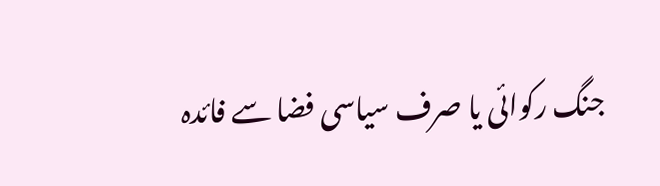جنگ رکوائی یا صرف سیاسی فضا سے فائدہ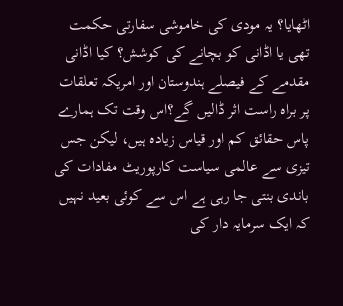اٹھایا؟ یہ مودی کی خاموشی سفارتی حکمت تھی یا اڈانی کو بچانے کی کوشش؟ کیا اڈانی مقدمے کے فیصلے ہندوستان اور امریکہ تعلقات پر براہ راست اثر ڈالیں گے؟اس وقت تک ہمارے پاس حقائق کم اور قیاس زیادہ ہیں، لیکن جس تیزی سے عالمی سیاست کارپوریٹ مفادات کی باندی بنتی جا رہی ہے اس سے کوئی بعید نہیں کہ ایک سرمایہ دار کی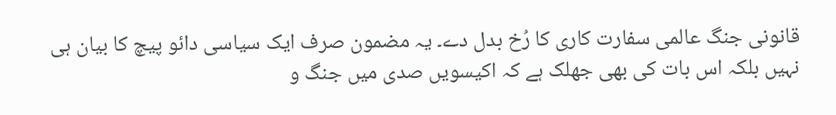قانونی جنگ عالمی سفارت کاری کا رُخ بدل دے۔ یہ مضمون صرف ایک سیاسی دائو پیچ کا بیان ہی نہیں بلکہ اس بات کی بھی جھلک ہے کہ اکیسویں صدی میں جنگ و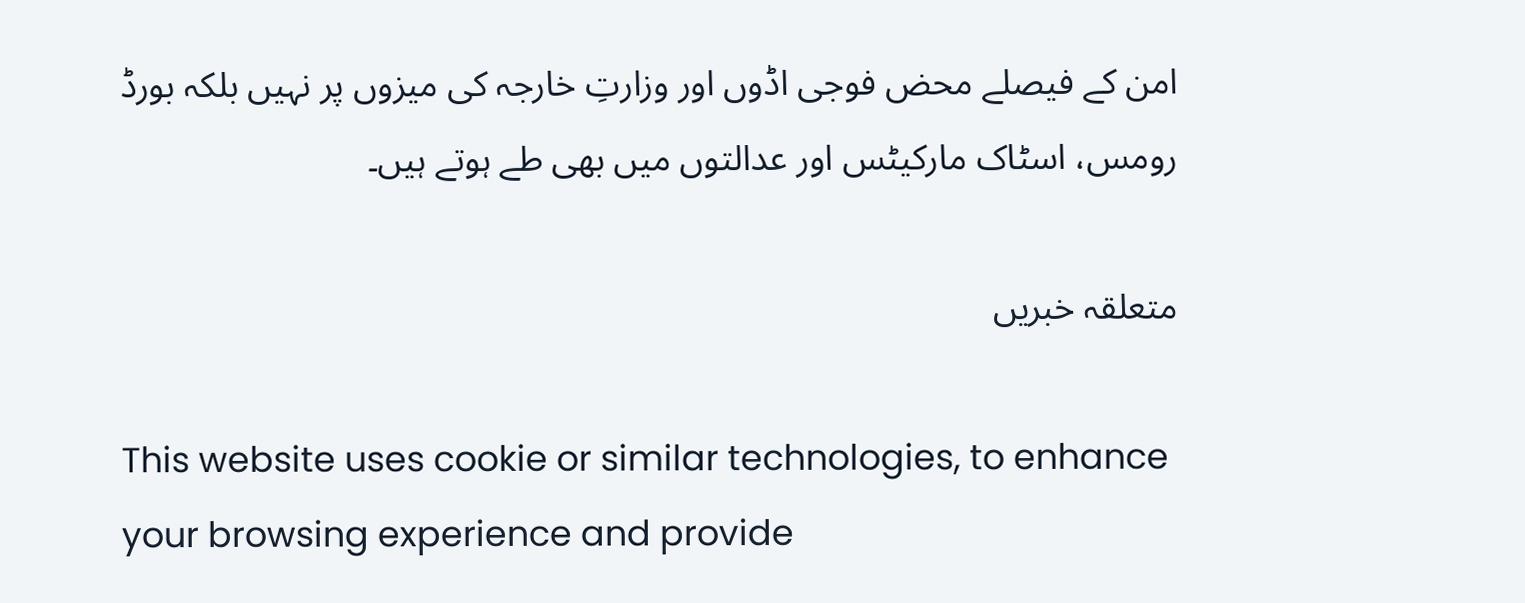امن کے فیصلے محض فوجی اڈوں اور وزارتِ خارجہ کی میزوں پر نہیں بلکہ بورڈ رومس، اسٹاک مارکیٹس اور عدالتوں میں بھی طے ہوتے ہیں۔

متعلقہ خبریں

This website uses cookie or similar technologies, to enhance your browsing experience and provide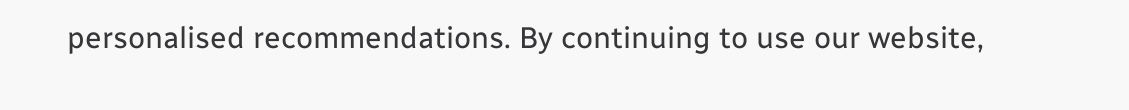personalised recommendations. By continuing to use our website,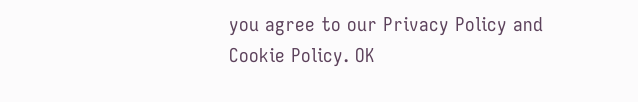you agree to our Privacy Policy and Cookie Policy. OK